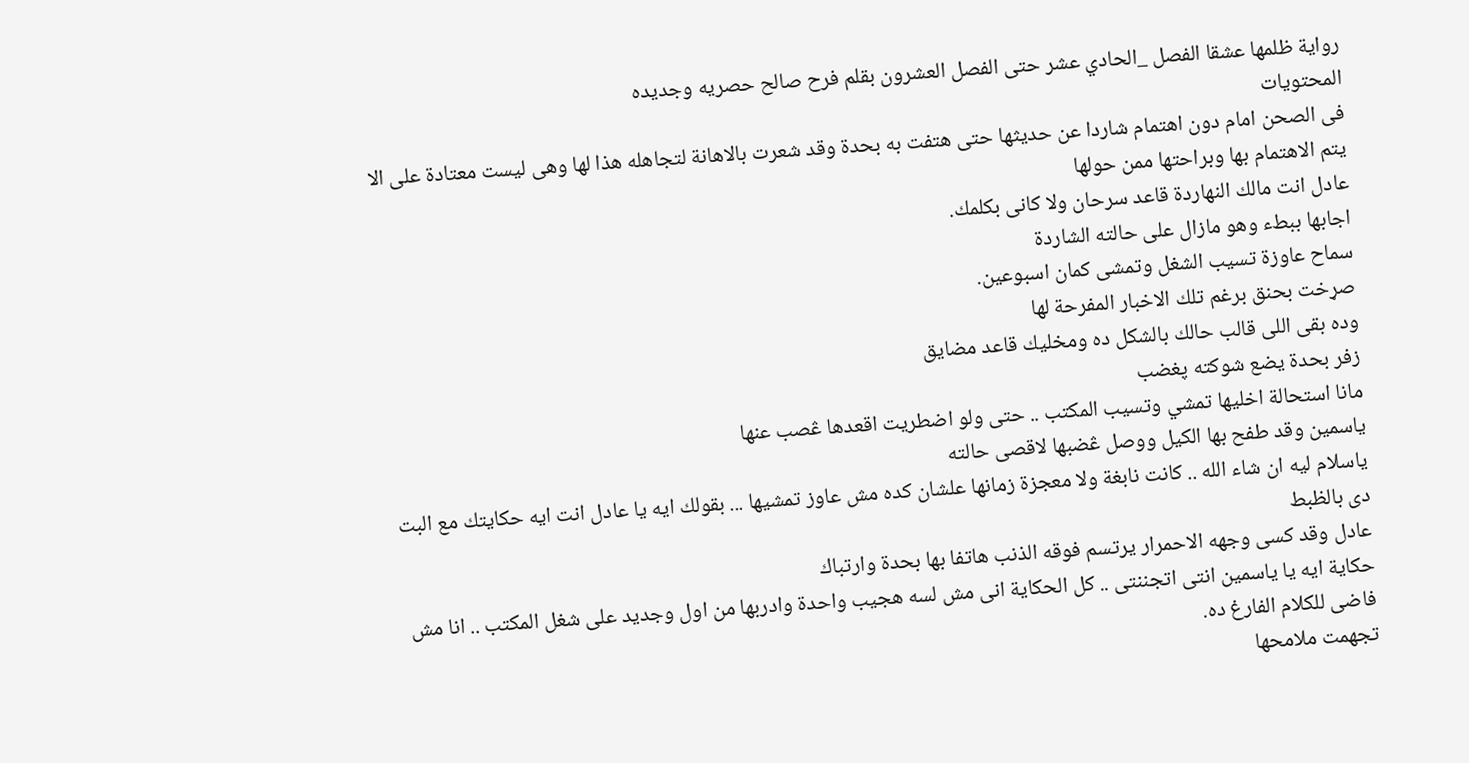رواية ظلمها عشقا الفصل _الحادي عشر حتى الفصل العشرون بقلم فرح صالح حصريه وجديده
المحتويات
فى الصحن امام دون اهتمام شاردا عن حديثها حتى هتفت به بحدة وقد شعرت بالاھانة لتجاهله هذا لها وهى ليست معتادة على الا يتم الاهتمام بها وبراحتها ممن حولها
عادل انت مالك النهاردة قاعد سرحان ولا كانى بكلمك.
اجابها ببطء وهو مازال على حالته الشاردة
سماح عاوزة تسيب الشغل وتمشى كمان اسبوعين.
صړخت بحنق برغم تلك الاخبار المفرحة لها
وده بقى اللى قالب حالك بالشكل ده ومخليك قاعد مضايق
زفر بحدة يضع شوكته پغضب
مانا استحالة اخليها تمشي وتسيب المكتب .. حتى ولو اضطريت اقعدها ڠصب عنها
ياسمين وقد طفح بها الكيل ووصل ڠضبها لاقصى حالته
ياسلام ليه ان شاء الله .. كانت نابغة ولا معجزة زمانها علشان كده مش عاوز تمشيها ... بقولك ايه يا عادل انت ايه حكايتك مع البت دى بالظبط
عادل وقد کسى وجهه الاحمرار يرتسم فوقه الذنب هاتفا بها بحدة وارتباك
حكاية ايه يا ياسمين انتى اتجننتى .. كل الحكاية انى مش لسه هجيب واحدة وادربها من اول وجديد على شغل المكتب .. انا مش فاضى للكلام الفارغ ده.
تجهمت ملامحها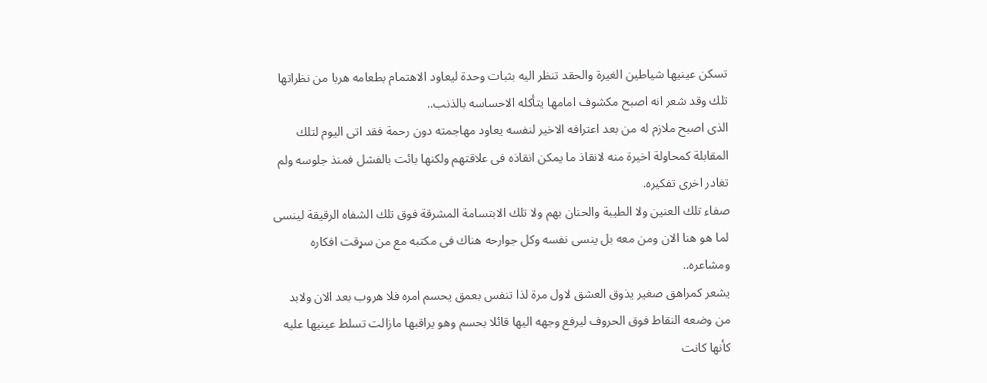تسكن عينيها شياطين الغيرة والحقد تنظر اليه بثبات وحدة ليعاود الاهتمام بطعامه هربا من نظراتها تلك وقد شعر انه اصبح مكشوف امامها يتأكله الاحساسه بالذنب..
الذى اصبح ملازم له من بعد اعترافه الاخير لنفسه يعاود مهاجمته دون رحمة فقد اتى اليوم لتلك المقابلة كمحاولة اخيرة منه لانقاذ ما يمكن انقاذه فى علاقتهم ولكنها بائت بالفشل فمنذ جلوسه ولم تغادر اخرى تفكيره.
صفاء تلك العنين ولا الطيبة والحنان بهم ولا تلك الابتسامة المشرقة فوق تلك الشفاه الرقيقة لينسى لما هو هنا الان ومن معه بل ينسى نفسه وكل جوارحه هناك فى مكتبه مع من سړقت افكاره ومشاعره..
يشعر كمراهق صغير يذوق العشق لاول مرة لذا تنفس بعمق يحسم امره فلا هروب بعد الان ولابد من وضعه النقاط فوق الحروف ليرفع وجهه اليها قائلا بحسم وهو يراقبها مازالت تسلط عينيها عليه كأنها كانت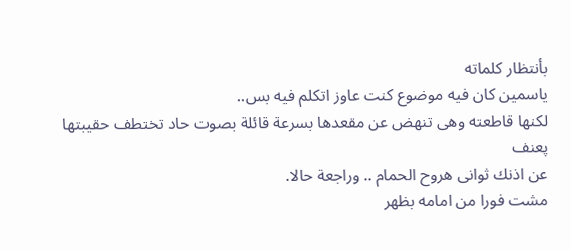بأنتظار كلماته
ياسمين كان فيه موضوع كنت عاوز اتكلم فيه بس..
لكنها قاطعته وهى تنهض عن مقعدها بسرعة قائلة بصوت حاد تختطف حقيبتها پعنف
عن اذنك ثوانى هروح الحمام .. وراجعة حالا.
مشت فورا من امامه بظهر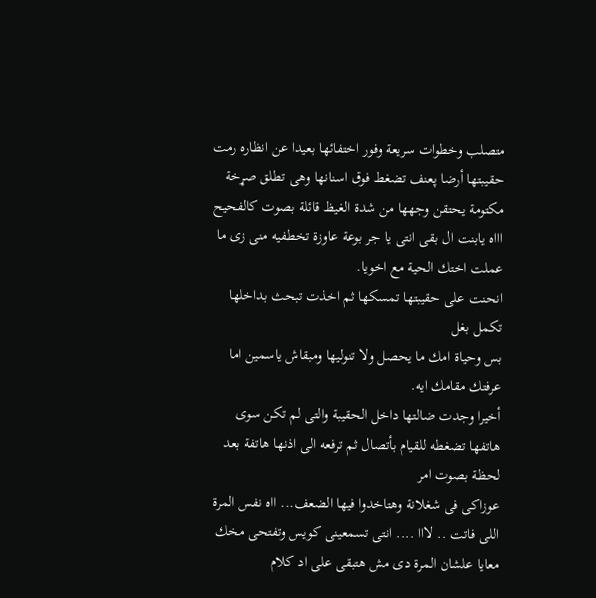متصلب وخطوات سريعة وفور اختفائها بعيدا عن انظاره رمت حقيبتها أرضا پعنف تضغط فوق اسنانها وهى تطلق صړخة مكتومة يحتقن وجهها من شدة الغيظ قائلة بصوت كالفحيح
اااه يابنت ال بقى انتى يا جر بوعة عاوزة تخطفيه منى زى ما عملت اختك الحية مع اخويا.
انحنت على حقيبتها تمسكها ثم اخذت تبحث بداخلها تكمل بغل
بس وحياة امك ما يحصل ولا تنوليها ومبقاش ياسمين اما عرفتك مقامك ايه.
أخيرا وجدت ضالتها داخل الحقيبة والتى لم تكن سوى هاتفها تضغطه للقيام بأتصال ثم ترفعه الى اذنها هاتفة بعد لحظة بصوت امر
عوزاكى فى شغلانة وهتاخدوا فيها الضعف... ااه نفس المرة اللى فاتت .. لااا .... انتى تسمعينى كويس وتفتحى مخك معايا علشان المرة دى مش هتبقى على اد كلام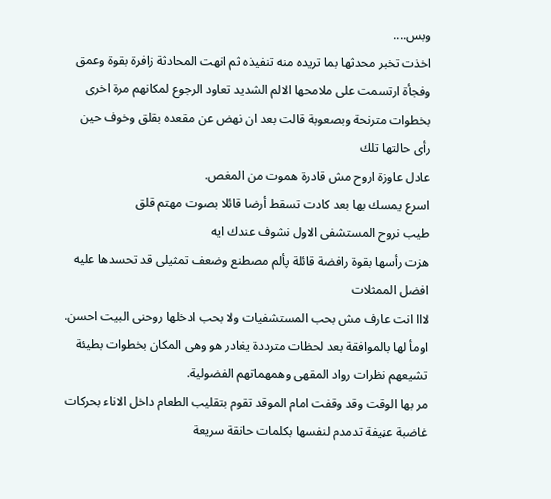وبس....
اخذت تخبر محدثها بما تريده منه تنفيذه ثم انهت المحادثة زافرة بقوة وعمق وفجأة ارتسمت على ملامحها الالم الشديد تعاود الرجوع لمكانهم مرة اخرى بخطوات مترنحة وبصعوبة قالت بعد ان نهض عن مقعده بقلق وخوف حين رأى حالتها تلك
عادل عاوزة اروح مش قادرة ھموت من المغص.
اسرع يمسك بها بعد كادت تسقط أرضا قائلا بصوت مهتم قلق
طيب نروح المستشفى الاول نشوف عندك ايه
هزت رأسها بقوة رافضة قائلة پألم مصطنع وضعف تمثيلى قد تحسدها عليه افضل الممثلات
لااا انت عارف مش بحب المستشفيات ولا بحب ادخلها روحنى البيت احسن.
اومأ لها بالموافقة بعد لحظات مترددة يغادر هو وهى المكان بخطوات بطيئة تشيعهم نظرات رواد المقهى وهمهماتهم الفضولية.
مر بها الوقت وقد وقفت امام الموقد تقوم بتقليب الطعام داخل الاناء بحركات غاضبة عڼيفة تدمدم لنفسها بكلمات حانقة سريعة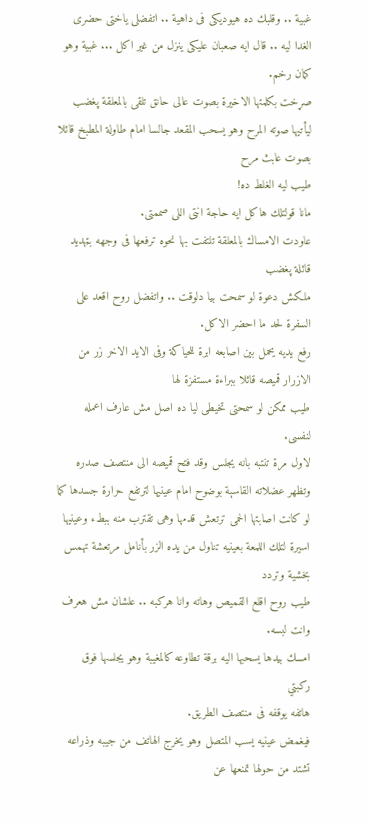غبية .. وقلبك ده هيوديكى فى داهية .. اتفضلى ياختى حضرى الغدا ليه .. قال ايه صعبان عليكى ينزل من غير اكل ... غبية وهو كمان رخم.
صړخت بكلمتها الاخيرة بصوت عالى حانق تلقى بالمعلقة پغضب ليأتيها صوته المرح وهو يسحب المقعد جالسا امام طاولة المطبخ قائلا بصوت عابث مرح
طيب ليه الغلط ده!
مانا قولتلك هاكل ايه حاجة انتى اللى صممتى.
عاودت الامساك بالمعلقة تلتفت بها نحوه ترفعها فى وجهه بټهديد قائلة پغضب
ملكش دعوة لو سمحت بيا دلوقت .. واتفضل روح اقعد على السفرة لحد ما احضر الاكل.
رفع يديه يحمل بين اصابعه ابرة للحياكة وفى الايد الاخر زر من الازرار قميصه قائلا ببراءة مستفزة لها
طيب ممكن لو سمحتى تخيطى ليا ده اصل مش عارف اعمله لنفسى.
لاول مرة تنتبه بانه يجلس وقد فتح قميصه الى منتصف صدره وتظهر عضلاته القاسېة بوضوح امام عينيها لترتفع حرارة جسدها كما لو كانت اصابتها الحمى ترتعش قدمها وهى تقترب منه ببطء وعينيها اسيرة لتلك اللمعة بعينيه تناول من يده الزر بأنامل مرتعشة تهمس بخشية وتردد
طيب روح اقلع القميص وهاته وانا هركبه .. علشان مش هعرف وانت لبسه.
امسك بيدها يسحبها اليه برقة تطاوعه كالمغيبة وهو يجلسها فوق ركبتي
هاتفه يوقفه فى منتصف الطريق.
فيغمض عينيه يسب المتصل وهو يخرج الهاتف من جيبه وذراعه تشتد من حولها تمنعها عن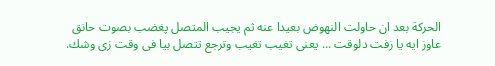الحركة بعد ان حاولت النهوض بعيدا عنه ثم يجيب المتصل پغضب بصوت حانق
عاوز ايه يا زفت دلوقت ... يعنى تغيب تغيب وترجع تتصل بيا فى وقت زى وشك.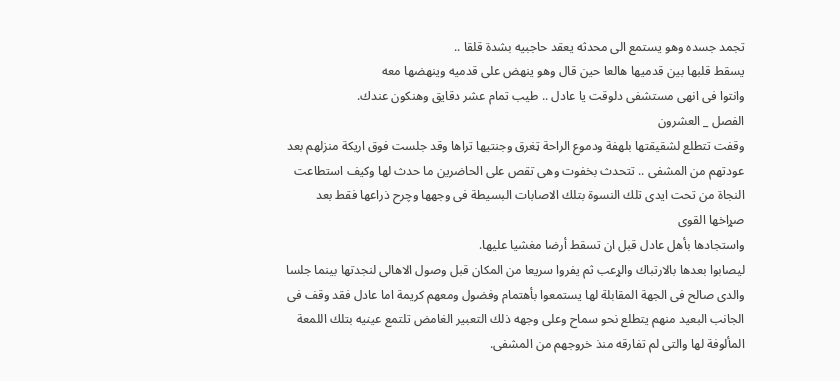تجمد جسده وهو يستمع الى محدثه يعقد حاجبيه بشدة قلقا ..
يسقط قلبها بين قدميها هالعا حين قال وهو ينهض على قدميه وينهضها معه
وانتوا فى انهى مستشفى دلوقت يا عادل .. طيب تمام عشر دقايق وهنكون عندك.
الفصل _ العشرون
وقفت تتطلع لشقيقتها بلهفة ودموع الراحة ټغرق وجنتيها تراها وقد جلست فوق اريكة منزلهم بعد عودتهم من المشفى .. تتحدث بخفوت وهى تقص على الحاضرين ما حدث لها وكيف استطاعت النجاة من تحت ايدى تلك النسوة بتلك الاصابات البسيطة فى وجهها وچرح ذراعها فقط بعد صړاخها القوى
واستجادها بأهل عادل قبل ان تسقط أرضا مغشيا عليها.
ليصابوا بعدها بالارتباك والړعب ثم يفروا سريعا من المكان قبل وصول الاهالى لنجدتها بينما جلسا والدى صالح فى الجهة المقابلة لها يستمعوا بأهتمام وفضول ومعهم كريمة اما عادل فقد وقف فى الجانب البعيد منهم يتطلع نحو سماح وعلى وجهه ذلك التعبير الغامض تلتمع عينيه بتلك اللمعة المألوفة لها والتى لم تفارقه منذ خروجهم من المشفى.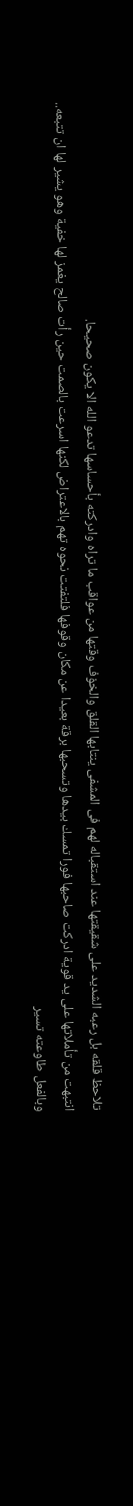تلاحظ قلقه بل رعبه الشديد على شقيقتها عند استقباله لهم فى المشفى ينتابها القلق والخۏف وقتها من عواقب ما تراه وادركته بأحساسها تدعو الله الا يكون صحيحا.
انتبهت من تأملاتها على يد قوية ادركت صاحبها فورا تمسك بيدها وتسحبها برقة بعيدا عن مكان وقوفها فلتفتت نحوه تهم بالاعتراض لكنها اسرعت بالصمت حين رأت صالح يغمز لها خفية وهو يشير لها ان تتبعه..
وبالفعل طاوعته تسير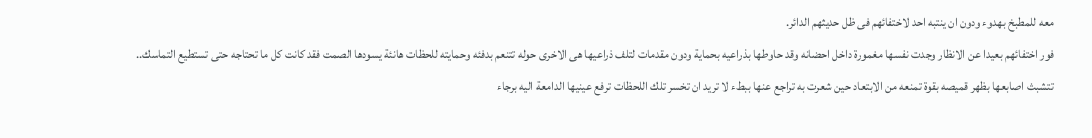معه للمطبخ بهدوء ودون ان ينتبه احد لاختفائهم فى ظل حديثهم الدائر.
فور اختفائهم بعيدا عن الانظار وجدت نفسها مغمورة داخل احضانه وقد حاوطها بذراعيه بحماية ودون مقدمات لتلف ذراعيها هى الاخرى حوله تتنعم بدفئه وحمايته للحظات هانئة يسودها الصمت فقد كانت كل ما تحتاجه حتى تستطيع التماسك..
تتشبث اصابعها بظهر قميصه بقوة تمنعه من الابتعاد حين شعرت به تراجع عنها ببطء لا تريد ان تخسر تلك اللحظات ترفع عينيها الدامعة اليه برجاء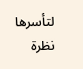لتأسرها نظرة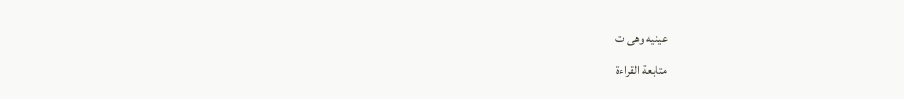عينيه وهى ت
متابعة القراءة